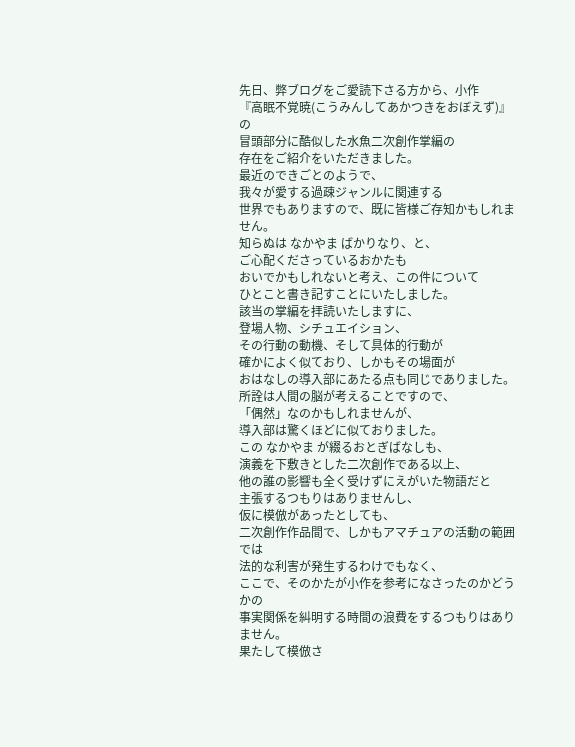先日、弊ブログをご愛読下さる方から、小作
『高眠不覚暁(こうみんしてあかつきをおぼえず)』の
冒頭部分に酷似した水魚二次創作掌編の
存在をご紹介をいただきました。
最近のできごとのようで、
我々が愛する過疎ジャンルに関連する
世界でもありますので、既に皆様ご存知かもしれません。
知らぬは なかやま ばかりなり、と、
ご心配くださっているおかたも
おいでかもしれないと考え、この件について
ひとこと書き記すことにいたしました。
該当の掌編を拝読いたしますに、
登場人物、シチュエイション、
その行動の動機、そして具体的行動が
確かによく似ており、しかもその場面が
おはなしの導入部にあたる点も同じでありました。
所詮は人間の脳が考えることですので、
「偶然」なのかもしれませんが、
導入部は驚くほどに似ておりました。
この なかやま が綴るおとぎばなしも、
演義を下敷きとした二次創作である以上、
他の誰の影響も全く受けずにえがいた物語だと
主張するつもりはありませんし、
仮に模倣があったとしても、
二次創作作品間で、しかもアマチュアの活動の範囲では
法的な利害が発生するわけでもなく、
ここで、そのかたが小作を参考になさったのかどうかの
事実関係を糾明する時間の浪費をするつもりはありません。
果たして模倣さ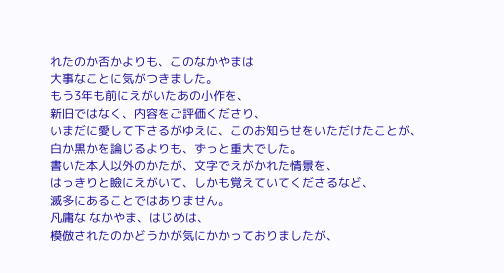れたのか否かよりも、このなかやまは
大事なことに気がつきました。
もう3年も前にえがいたあの小作を、
新旧ではなく、内容をご評価くださり、
いまだに愛して下さるがゆえに、このお知らせをいただけたことが、
白か黒かを論じるよりも、ずっと重大でした。
書いた本人以外のかたが、文字でえがかれた情景を、
はっきりと瞼にえがいて、しかも覚えていてくださるなど、
滅多にあることではありません。
凡庸な なかやま、はじめは、
模倣されたのかどうかが気にかかっておりましたが、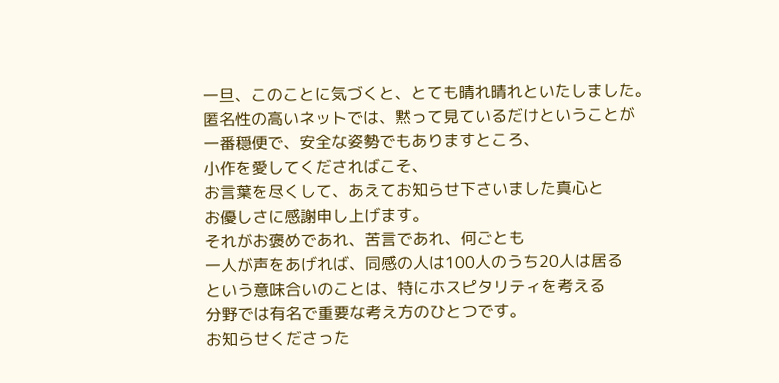一旦、このことに気づくと、とても晴れ晴れといたしました。
匿名性の高いネットでは、黙って見ているだけということが
一番穏便で、安全な姿勢でもありますところ、
小作を愛してくださればこそ、
お言葉を尽くして、あえてお知らせ下さいました真心と
お優しさに感謝申し上げます。
それがお褒めであれ、苦言であれ、何ごとも
一人が声をあげれば、同感の人は100人のうち20人は居る
という意味合いのことは、特にホスピタリティを考える
分野では有名で重要な考え方のひとつです。
お知らせくださった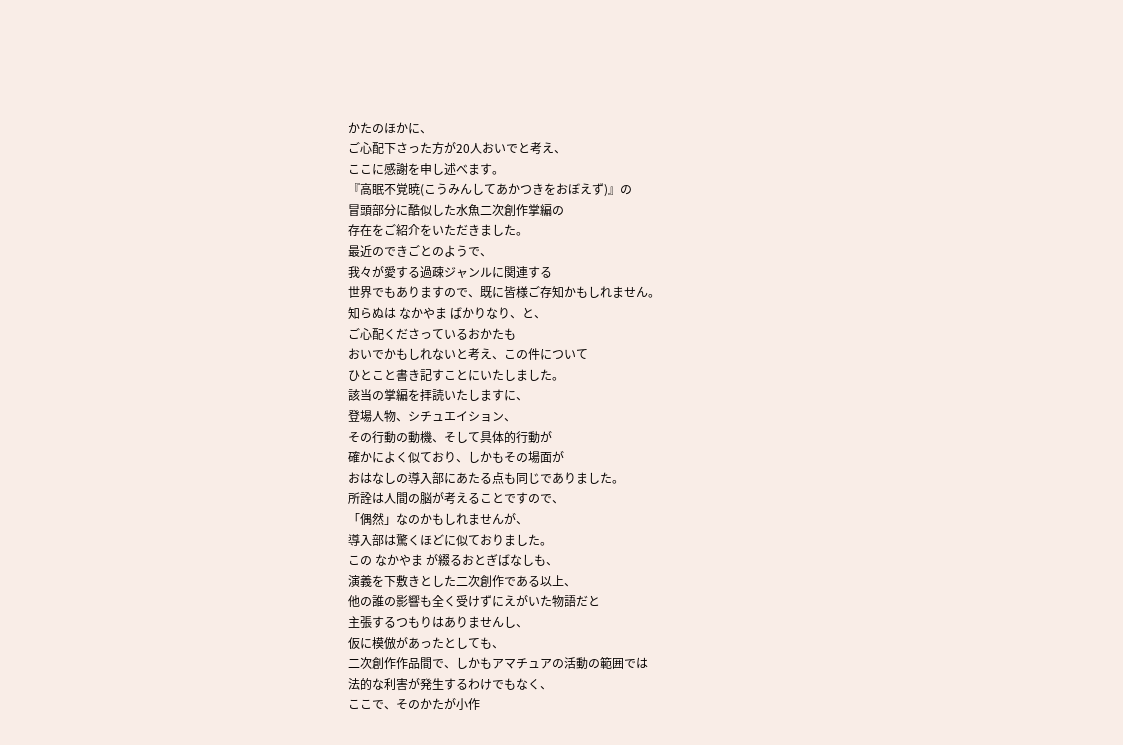かたのほかに、
ご心配下さった方が20人おいでと考え、
ここに感謝を申し述べます。
『高眠不覚暁(こうみんしてあかつきをおぼえず)』の
冒頭部分に酷似した水魚二次創作掌編の
存在をご紹介をいただきました。
最近のできごとのようで、
我々が愛する過疎ジャンルに関連する
世界でもありますので、既に皆様ご存知かもしれません。
知らぬは なかやま ばかりなり、と、
ご心配くださっているおかたも
おいでかもしれないと考え、この件について
ひとこと書き記すことにいたしました。
該当の掌編を拝読いたしますに、
登場人物、シチュエイション、
その行動の動機、そして具体的行動が
確かによく似ており、しかもその場面が
おはなしの導入部にあたる点も同じでありました。
所詮は人間の脳が考えることですので、
「偶然」なのかもしれませんが、
導入部は驚くほどに似ておりました。
この なかやま が綴るおとぎばなしも、
演義を下敷きとした二次創作である以上、
他の誰の影響も全く受けずにえがいた物語だと
主張するつもりはありませんし、
仮に模倣があったとしても、
二次創作作品間で、しかもアマチュアの活動の範囲では
法的な利害が発生するわけでもなく、
ここで、そのかたが小作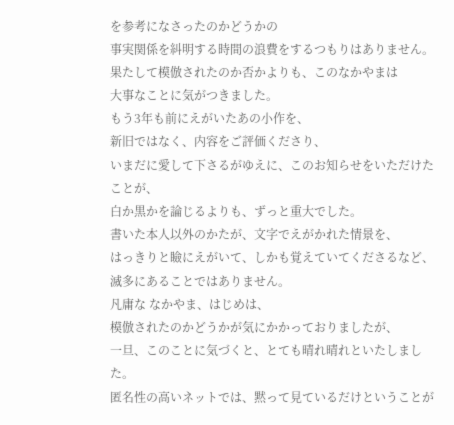を参考になさったのかどうかの
事実関係を糾明する時間の浪費をするつもりはありません。
果たして模倣されたのか否かよりも、このなかやまは
大事なことに気がつきました。
もう3年も前にえがいたあの小作を、
新旧ではなく、内容をご評価くださり、
いまだに愛して下さるがゆえに、このお知らせをいただけたことが、
白か黒かを論じるよりも、ずっと重大でした。
書いた本人以外のかたが、文字でえがかれた情景を、
はっきりと瞼にえがいて、しかも覚えていてくださるなど、
滅多にあることではありません。
凡庸な なかやま、はじめは、
模倣されたのかどうかが気にかかっておりましたが、
一旦、このことに気づくと、とても晴れ晴れといたしました。
匿名性の高いネットでは、黙って見ているだけということが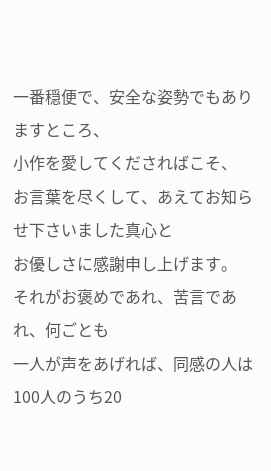一番穏便で、安全な姿勢でもありますところ、
小作を愛してくださればこそ、
お言葉を尽くして、あえてお知らせ下さいました真心と
お優しさに感謝申し上げます。
それがお褒めであれ、苦言であれ、何ごとも
一人が声をあげれば、同感の人は100人のうち20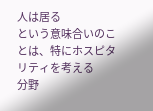人は居る
という意味合いのことは、特にホスピタリティを考える
分野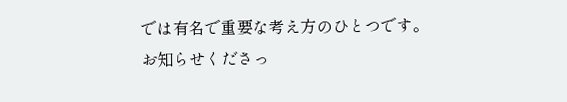では有名で重要な考え方のひとつです。
お知らせくださっ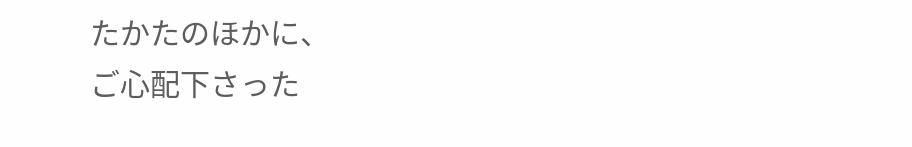たかたのほかに、
ご心配下さった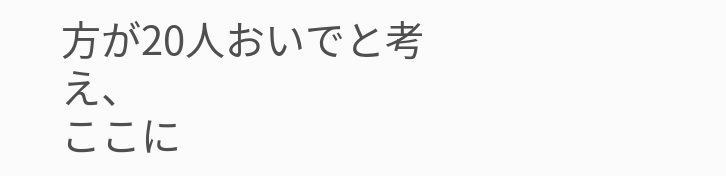方が20人おいでと考え、
ここに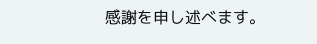感謝を申し述べます。